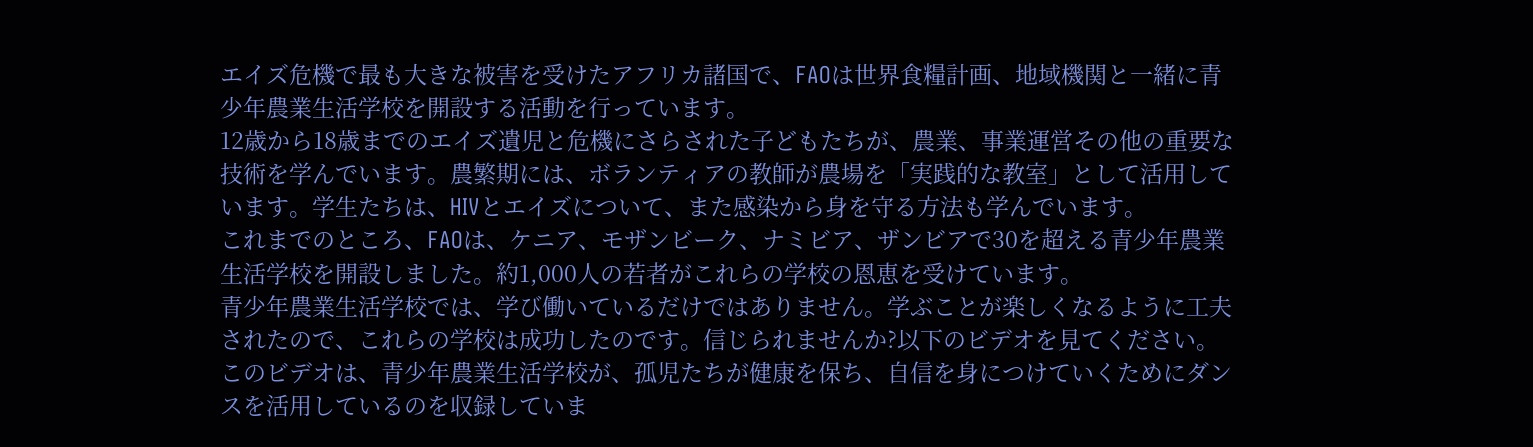エイズ危機で最も大きな被害を受けたアフリカ諸国で、FAOは世界食糧計画、地域機関と一緒に青少年農業生活学校を開設する活動を行っています。
12歳から18歳までのエイズ遺児と危機にさらされた子どもたちが、農業、事業運営その他の重要な技術を学んでいます。農繁期には、ボランティアの教師が農場を「実践的な教室」として活用しています。学生たちは、HIVとエイズについて、また感染から身を守る方法も学んでいます。
これまでのところ、FAOは、ケニア、モザンビーク、ナミビア、ザンビアで30を超える青少年農業生活学校を開設しました。約1,000人の若者がこれらの学校の恩恵を受けています。
青少年農業生活学校では、学び働いているだけではありません。学ぶことが楽しくなるように工夫されたので、これらの学校は成功したのです。信じられませんか?以下のビデオを見てください。 このビデオは、青少年農業生活学校が、孤児たちが健康を保ち、自信を身につけていくためにダンスを活用しているのを収録していま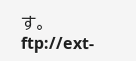す。ftp://ext-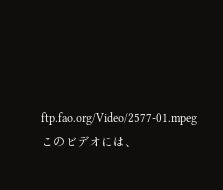ftp.fao.org/Video/2577-01.mpeg
このビデオには、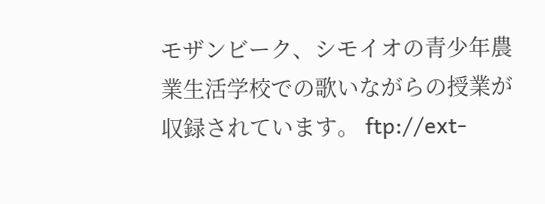モザンビーク、シモイオの青少年農業生活学校での歌いながらの授業が収録されています。 ftp://ext-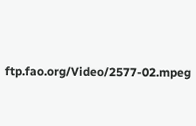ftp.fao.org/Video/2577-02.mpeg